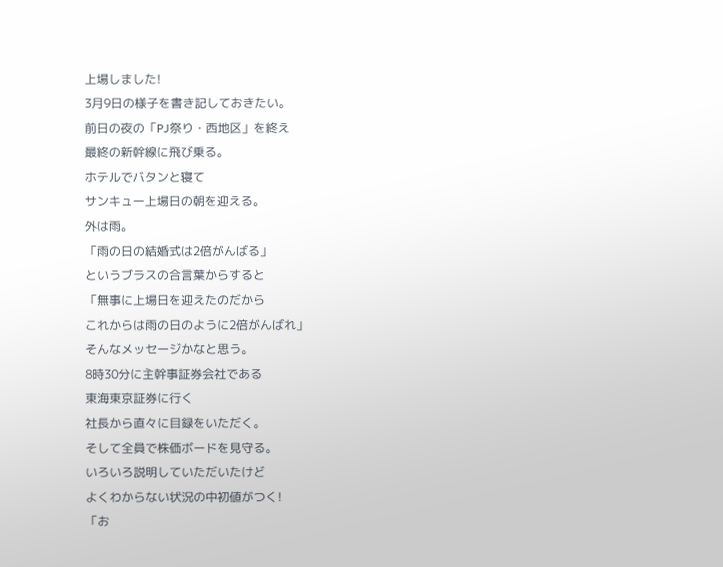上場しました!
3月9日の様子を書き記しておきたい。
前日の夜の「PJ祭り・西地区」を終え
最終の新幹線に飛び乗る。
ホテルでバタンと寝て
サンキュー上場日の朝を迎える。
外は雨。
「雨の日の結婚式は2倍がんばる」
というブラスの合言葉からすると
「無事に上場日を迎えたのだから
これからは雨の日のように2倍がんばれ」
そんなメッセージかなと思う。
8時30分に主幹事証券会社である
東海東京証券に行く
社長から直々に目録をいただく。
そして全員で株価ボードを見守る。
いろいろ説明していただいたけど
よくわからない状況の中初値がつく!
「お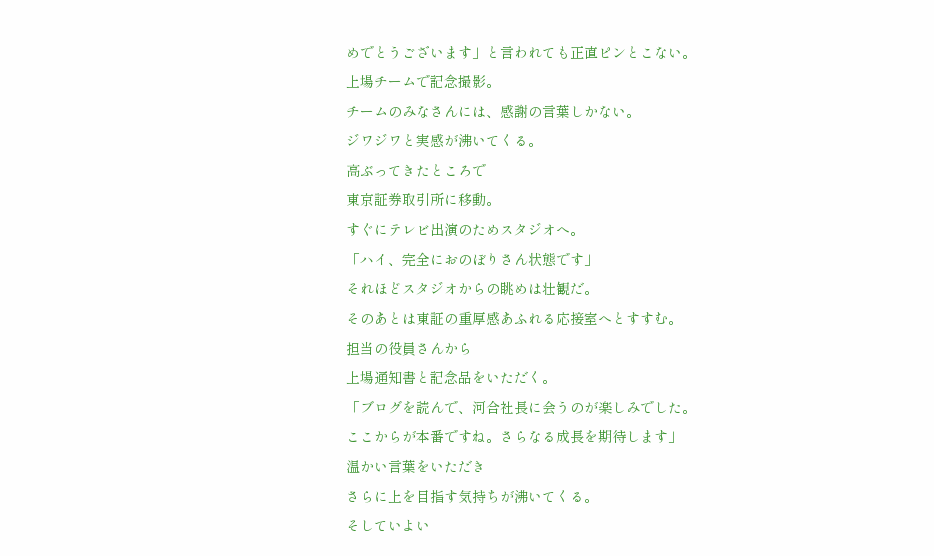めでとうございます」と言われても正直ピンとこない。
上場チームで記念撮影。
チームのみなさんには、感謝の言葉しかない。
ジワジワと実感が沸いてくる。
高ぶってきたところで
東京証券取引所に移動。
すぐにテレビ出演のためスタジオへ。
「ハイ、完全におのぼりさん状態です」
それほどスタジオからの眺めは壮観だ。
そのあとは東証の重厚感あふれる応接室へとすすむ。
担当の役員さんから
上場通知書と記念品をいただく。
「ブログを読んで、河合社長に会うのが楽しみでした。
ここからが本番ですね。さらなる成長を期待します」
温かい言葉をいただき
さらに上を目指す気持ちが沸いてくる。
そしていよい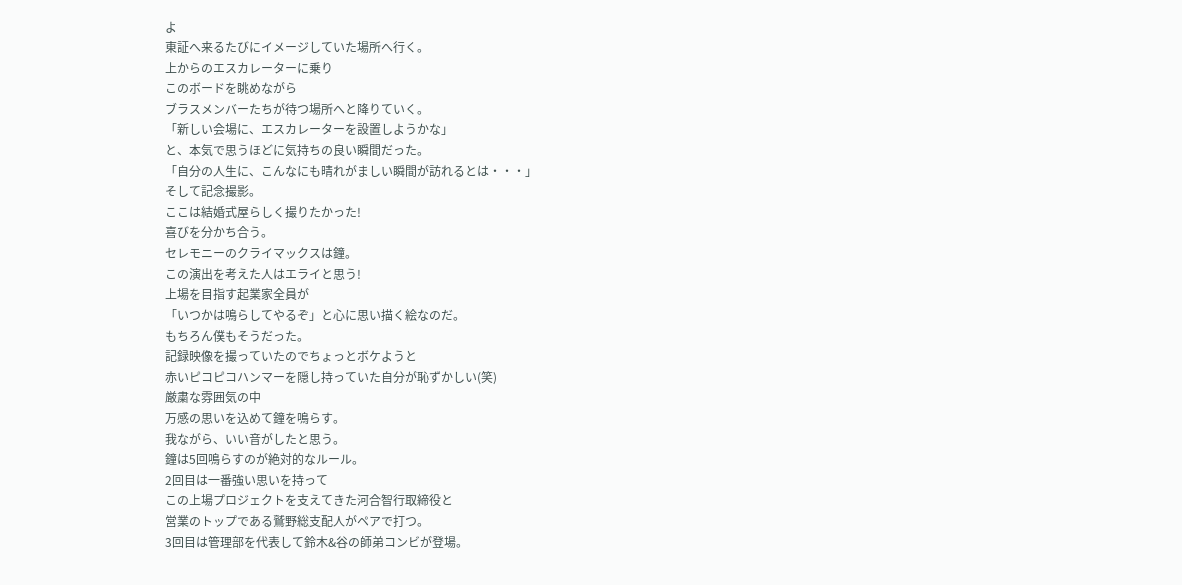よ
東証へ来るたびにイメージしていた場所へ行く。
上からのエスカレーターに乗り
このボードを眺めながら
ブラスメンバーたちが待つ場所へと降りていく。
「新しい会場に、エスカレーターを設置しようかな」
と、本気で思うほどに気持ちの良い瞬間だった。
「自分の人生に、こんなにも晴れがましい瞬間が訪れるとは・・・」
そして記念撮影。
ここは結婚式屋らしく撮りたかった!
喜びを分かち合う。
セレモニーのクライマックスは鐘。
この演出を考えた人はエライと思う!
上場を目指す起業家全員が
「いつかは鳴らしてやるぞ」と心に思い描く絵なのだ。
もちろん僕もそうだった。
記録映像を撮っていたのでちょっとボケようと
赤いピコピコハンマーを隠し持っていた自分が恥ずかしい(笑)
厳粛な雰囲気の中
万感の思いを込めて鐘を鳴らす。
我ながら、いい音がしたと思う。
鐘は5回鳴らすのが絶対的なルール。
2回目は一番強い思いを持って
この上場プロジェクトを支えてきた河合智行取締役と
営業のトップである鷲野総支配人がペアで打つ。
3回目は管理部を代表して鈴木&谷の師弟コンビが登場。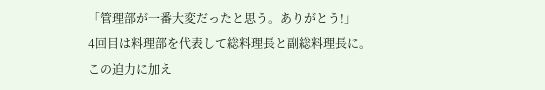「管理部が一番大変だったと思う。ありがとう!」
4回目は料理部を代表して総料理長と副総料理長に。
この迫力に加え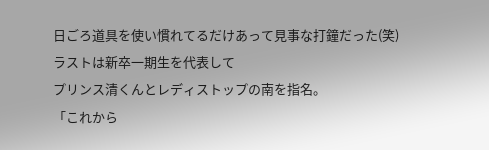日ごろ道具を使い慣れてるだけあって見事な打鐘だった(笑)
ラストは新卒一期生を代表して
プリンス清くんとレディストップの南を指名。
「これから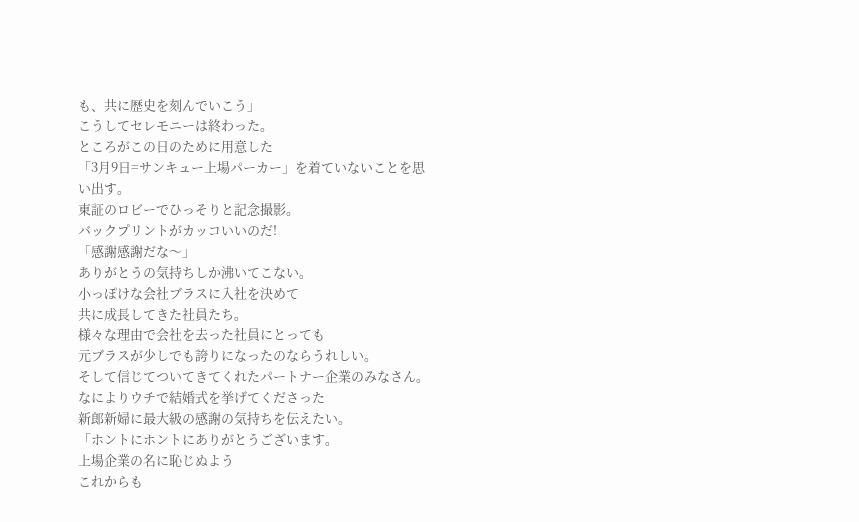も、共に歴史を刻んでいこう」
こうしてセレモニーは終わった。
ところがこの日のために用意した
「3月9日=サンキュー上場パーカー」を着ていないことを思い出す。
東証のロビーでひっそりと記念撮影。
バックプリントがカッコいいのだ!
「感謝感謝だな〜」
ありがとうの気持ちしか沸いてこない。
小っぽけな会社ブラスに入社を決めて
共に成長してきた社員たち。
様々な理由で会社を去った社員にとっても
元ブラスが少しでも誇りになったのならうれしい。
そして信じてついてきてくれたパートナー企業のみなさん。
なによりウチで結婚式を挙げてくださった
新郎新婦に最大級の感謝の気持ちを伝えたい。
「ホントにホントにありがとうございます。
上場企業の名に恥じぬよう
これからも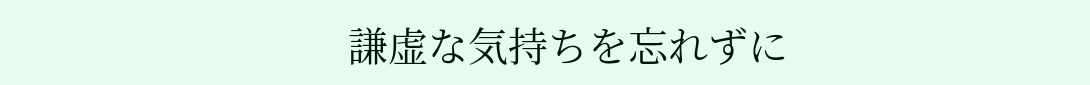謙虚な気持ちを忘れずに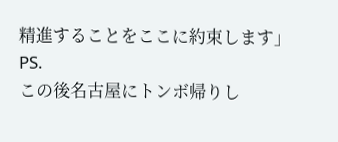精進することをここに約束します」
PS.
この後名古屋にトンボ帰りし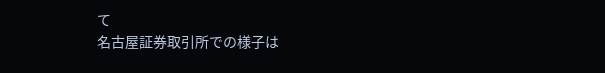て
名古屋証券取引所での様子は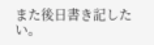また後日書き記したい。